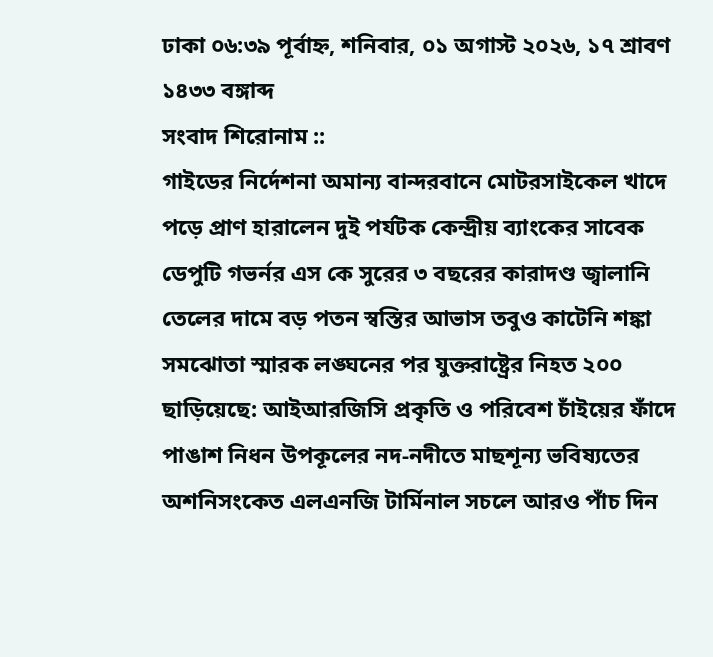ঢাকা ০৬:৩৯ পূর্বাহ্ন, শনিবার, ০১ অগাস্ট ২০২৬, ১৭ শ্রাবণ ১৪৩৩ বঙ্গাব্দ
সংবাদ শিরোনাম ::
গাইডের নির্দেশনা অমান্য বান্দরবানে মোটরসাইকেল খাদে পড়ে প্রাণ হারালেন দুই পর্যটক কেন্দ্রীয় ব্যাংকের সাবেক ডেপুটি গভর্নর এস কে সুরের ৩ বছরের কারাদণ্ড জ্বালানি তেলের দামে বড় পতন স্বস্তির আভাস তবুও কাটেনি শঙ্কা সমঝোতা স্মারক লঙ্ঘনের পর যুক্তরাষ্ট্রের নিহত ২০০ ছাড়িয়েছে: আইআরজিসি প্রকৃতি ও পরিবেশ চাঁইয়ের ফাঁদে পাঙাশ নিধন উপকূলের নদ-নদীতে মাছশূন্য ভবিষ্যতের অশনিসংকেত এলএনজি টার্মিনাল সচলে আরও পাঁচ দিন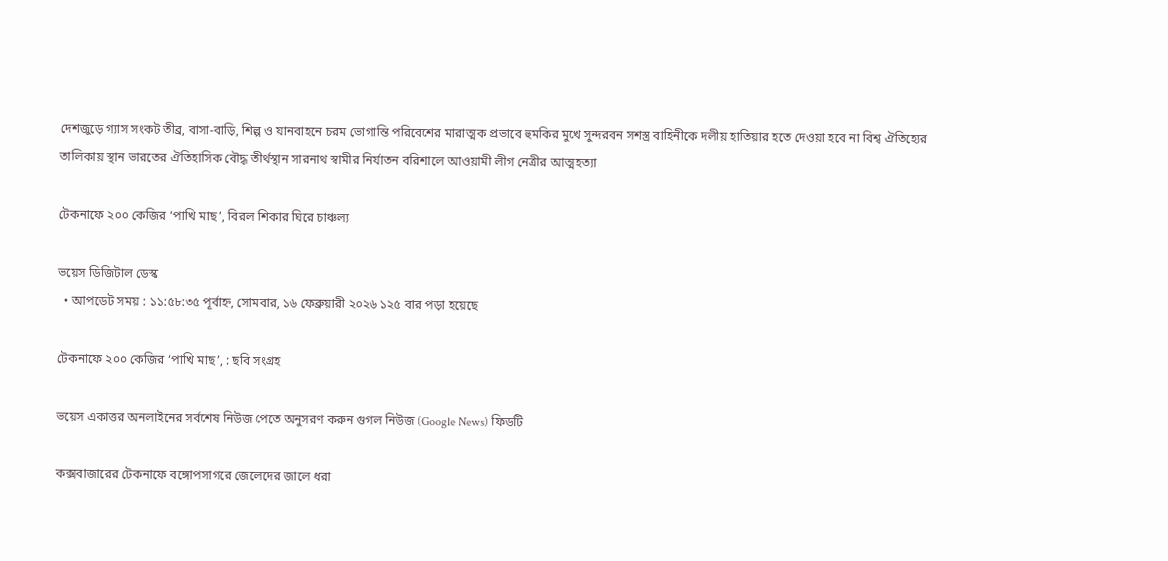দেশজুড়ে গ্যাস সংকট তীব্র, বাসা-বাড়ি, শিল্প ও যানবাহনে চরম ভোগান্তি পরিবেশের মারাত্মক প্রভাবে হুমকির মুখে সুন্দরবন সশস্ত্র বাহিনীকে দলীয় হাতিয়ার হতে দেওয়া হবে না বিশ্ব ঐতিহ্যের তালিকায় স্থান ভারতের ঐতিহাসিক বৌদ্ধ তীর্থস্থান সারনাথ স্বামীর নির্যাতন বরিশালে আওয়ামী লীগ নেত্রীর আত্মহত্যা

টেকনাফে ২০০ কেজির ‘পাখি মাছ’, বিরল শিকার ঘিরে চাঞ্চল্য

ভয়েস ডিজিটাল ডেস্ক
  • আপডেট সময় : ১১:৫৮:৩৫ পূর্বাহ্ন, সোমবার, ১৬ ফেব্রুয়ারী ২০২৬ ১২৫ বার পড়া হয়েছে

টেকনাফে ২০০ কেজির ‘পাখি মাছ’, : ছবি সংগ্রহ

ভয়েস একাত্তর অনলাইনের সর্বশেষ নিউজ পেতে অনুসরণ করুন গুগল নিউজ (Google News) ফিডটি

কক্সবাজারের টেকনাফে বঙ্গোপসাগরে জেলেদের জালে ধরা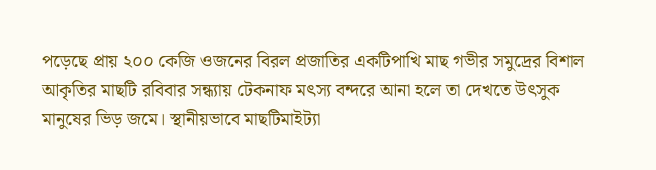পড়েছে প্রায় ২০০ কেজি ওজনের বিরল প্রজাতির একটিপাখি মাছ গভীর সমুদ্রের বিশাল আকৃতির মাছটি রবিবার সন্ধ্যায় টেকনাফ মৎস্য বন্দরে আনা হলে তা দেখতে উৎসুক মানুষের ভিড় জমে। স্থানীয়ভাবে মাছটিমাইট্যা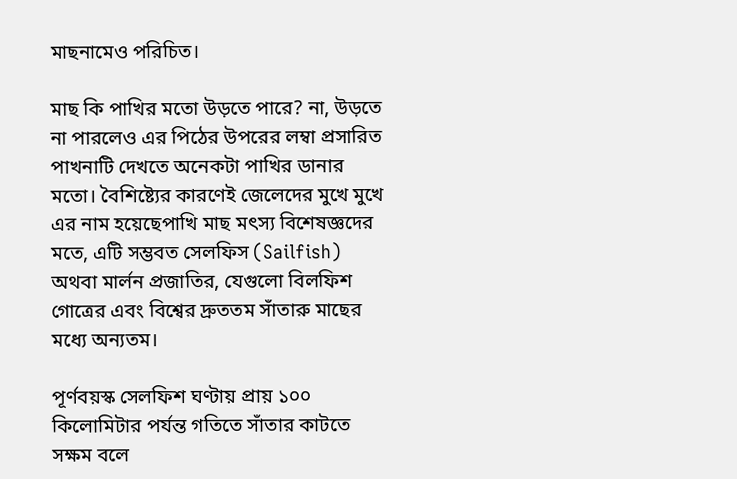মাছনামেও পরিচিত।

মাছ কি পাখির মতো উড়তে পারে? না, উড়তে না পারলেও এর পিঠের উপরের লম্বা প্রসারিত পাখনাটি দেখতে অনেকটা পাখির ডানার মতো। বৈশিষ্ট্যের কারণেই জেলেদের মুখে মুখে এর নাম হয়েছেপাখি মাছ মৎস্য বিশেষজ্ঞদের মতে, এটি সম্ভবত সেলফিস (Sailfish) অথবা মার্লন প্রজাতির, যেগুলো বিলফিশ গোত্রের এবং বিশ্বের দ্রুততম সাঁতারু মাছের মধ্যে অন্যতম।

পূর্ণবয়স্ক সেলফিশ ঘণ্টায় প্রায় ১০০ কিলোমিটার পর্যন্ত গতিতে সাঁতার কাটতে সক্ষম বলে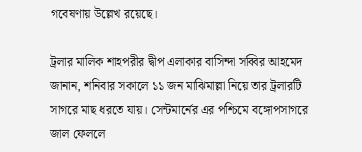গবেষণায় উল্লেখ রয়েছে।

ট্রলার মালিক শাহপরীর দ্বীপ এলাকার বাসিন্দা সব্বির আহমেদ জানান, শনিবার সকালে ১১ জন মাঝিমাল্লা নিয়ে তার ট্রলারটি সাগরে মাছ ধরতে যায়। সেন্টমার্নের এর পশ্চিমে বঙ্গোপসাগরে জাল ফেললে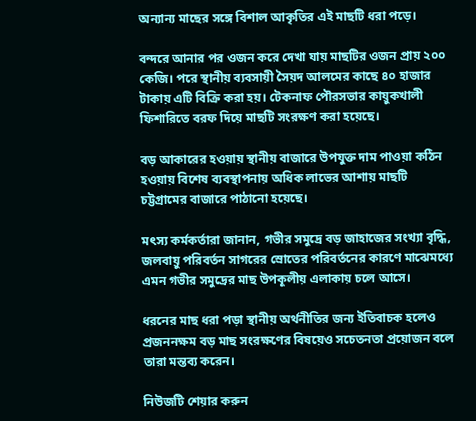অন্যান্য মাছের সঙ্গে বিশাল আকৃতির এই মাছটি ধরা পড়ে।

বন্দরে আনার পর ওজন করে দেখা যায় মাছটির ওজন প্রায় ২০০ কেজি। পরে স্থানীয় ব্যবসায়ী সৈয়দ আলমের কাছে ৪০ হাজার টাকায় এটি বিক্রি করা হয়। টেকনাফ পৌরসভার কায়ুকখালী ফিশারিতে বরফ দিয়ে মাছটি সংরক্ষণ করা হয়েছে।

বড় আকারের হওয়ায় স্থানীয় বাজারে উপযুক্ত দাম পাওয়া কঠিন হওয়ায় বিশেষ ব্যবস্থাপনায় অধিক লাভের আশায় মাছটি চট্টগ্রামের বাজারে পাঠানো হয়েছে।

মৎস্য কর্মকর্তারা জানান, গভীর সমুদ্রে বড় জাহাজের সংখ্যা বৃদ্ধি, জলবায়ু পরিবর্তন সাগরের স্রোতের পরিবর্তনের কারণে মাঝেমধ্যে এমন গভীর সমুদ্রের মাছ উপকূলীয় এলাকায় চলে আসে।

ধরনের মাছ ধরা পড়া স্থানীয় অর্থনীতির জন্য ইতিবাচক হলেও প্রজননক্ষম বড় মাছ সংরক্ষণের বিষয়েও সচেতনতা প্রয়োজন বলে তারা মন্তব্য করেন।

নিউজটি শেয়ার করুন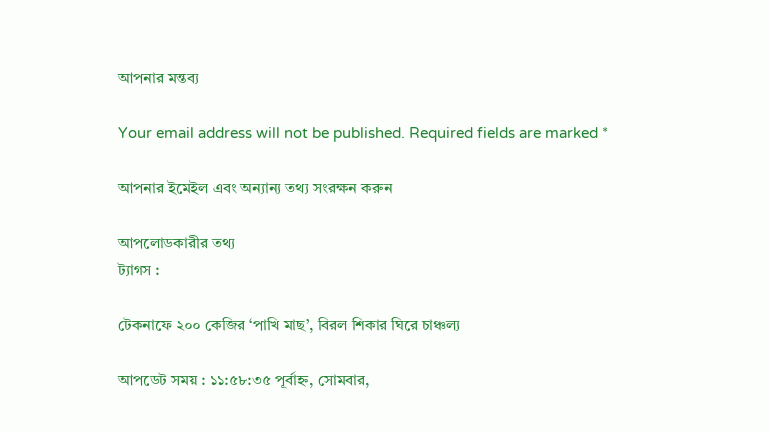আপনার মন্তব্য

Your email address will not be published. Required fields are marked *

আপনার ইমেইল এবং অন্যান্য তথ্য সংরক্ষন করুন

আপলোডকারীর তথ্য
ট্যাগস :

টেকনাফে ২০০ কেজির ‘পাখি মাছ’, বিরল শিকার ঘিরে চাঞ্চল্য

আপডেট সময় : ১১:৫৮:৩৫ পূর্বাহ্ন, সোমবার,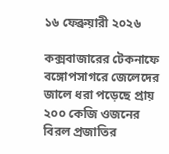১৬ ফেব্রুয়ারী ২০২৬

কক্সবাজারের টেকনাফে বঙ্গোপসাগরে জেলেদের জালে ধরা পড়েছে প্রায় ২০০ কেজি ওজনের বিরল প্রজাতির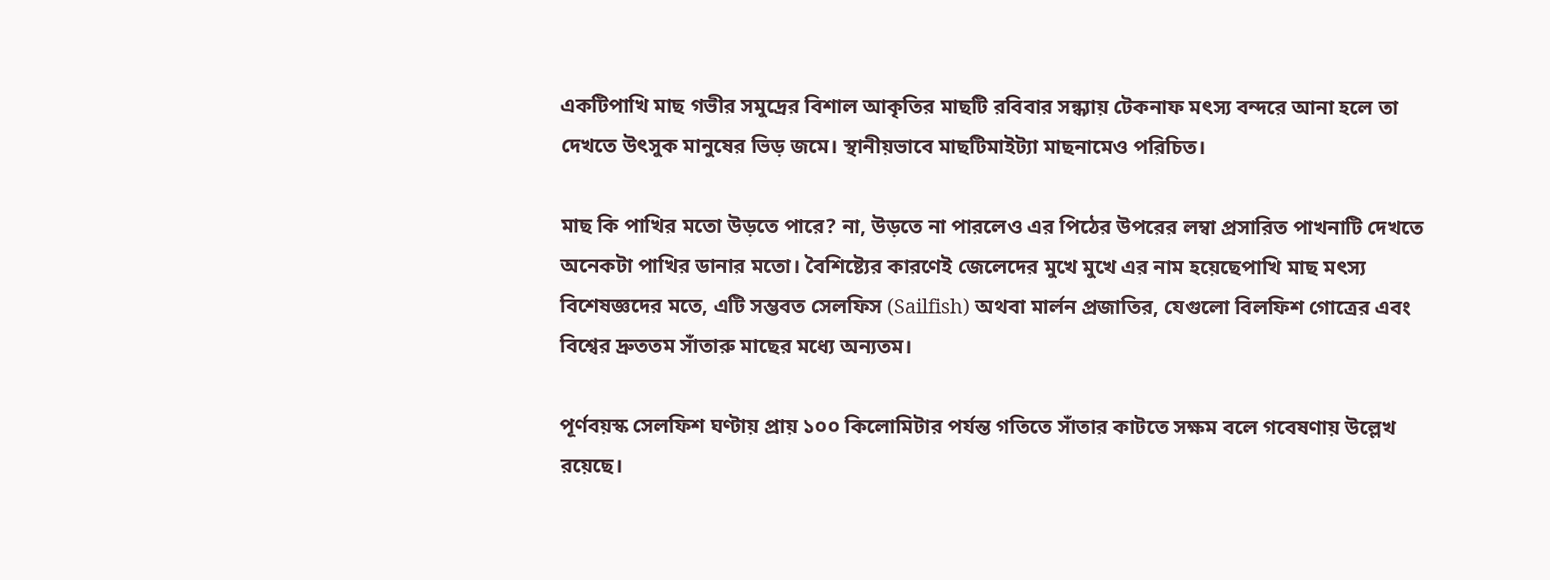একটিপাখি মাছ গভীর সমুদ্রের বিশাল আকৃতির মাছটি রবিবার সন্ধ্যায় টেকনাফ মৎস্য বন্দরে আনা হলে তা দেখতে উৎসুক মানুষের ভিড় জমে। স্থানীয়ভাবে মাছটিমাইট্যা মাছনামেও পরিচিত।

মাছ কি পাখির মতো উড়তে পারে? না, উড়তে না পারলেও এর পিঠের উপরের লম্বা প্রসারিত পাখনাটি দেখতে অনেকটা পাখির ডানার মতো। বৈশিষ্ট্যের কারণেই জেলেদের মুখে মুখে এর নাম হয়েছেপাখি মাছ মৎস্য বিশেষজ্ঞদের মতে, এটি সম্ভবত সেলফিস (Sailfish) অথবা মার্লন প্রজাতির, যেগুলো বিলফিশ গোত্রের এবং বিশ্বের দ্রুততম সাঁতারু মাছের মধ্যে অন্যতম।

পূর্ণবয়স্ক সেলফিশ ঘণ্টায় প্রায় ১০০ কিলোমিটার পর্যন্ত গতিতে সাঁতার কাটতে সক্ষম বলে গবেষণায় উল্লেখ রয়েছে।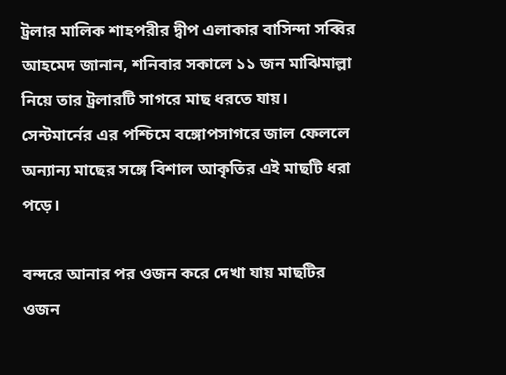ট্রলার মালিক শাহপরীর দ্বীপ এলাকার বাসিন্দা সব্বির আহমেদ জানান, শনিবার সকালে ১১ জন মাঝিমাল্লা নিয়ে তার ট্রলারটি সাগরে মাছ ধরতে যায়। সেন্টমার্নের এর পশ্চিমে বঙ্গোপসাগরে জাল ফেললে অন্যান্য মাছের সঙ্গে বিশাল আকৃতির এই মাছটি ধরা পড়ে।

বন্দরে আনার পর ওজন করে দেখা যায় মাছটির ওজন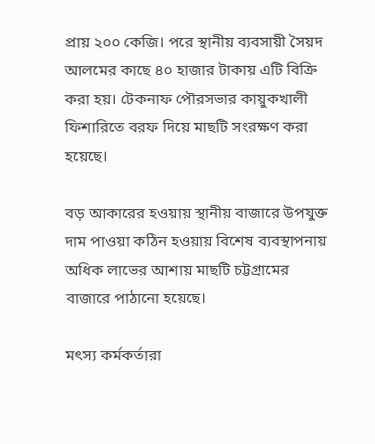প্রায় ২০০ কেজি। পরে স্থানীয় ব্যবসায়ী সৈয়দ আলমের কাছে ৪০ হাজার টাকায় এটি বিক্রি করা হয়। টেকনাফ পৌরসভার কায়ুকখালী ফিশারিতে বরফ দিয়ে মাছটি সংরক্ষণ করা হয়েছে।

বড় আকারের হওয়ায় স্থানীয় বাজারে উপযুক্ত দাম পাওয়া কঠিন হওয়ায় বিশেষ ব্যবস্থাপনায় অধিক লাভের আশায় মাছটি চট্টগ্রামের বাজারে পাঠানো হয়েছে।

মৎস্য কর্মকর্তারা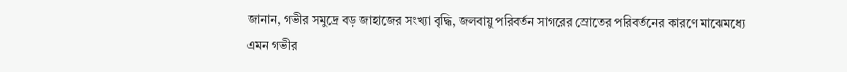জানান, গভীর সমুদ্রে বড় জাহাজের সংখ্যা বৃদ্ধি, জলবায়ু পরিবর্তন সাগরের স্রোতের পরিবর্তনের কারণে মাঝেমধ্যে এমন গভীর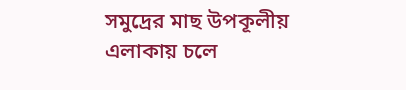সমুদ্রের মাছ উপকূলীয় এলাকায় চলে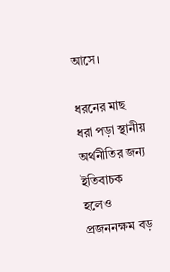আসে।

ধরনের মাছ ধরা পড়া স্থানীয় অর্থনীতির জন্য ইতিবাচক হলেও প্রজননক্ষম বড়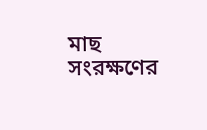মাছ সংরক্ষণের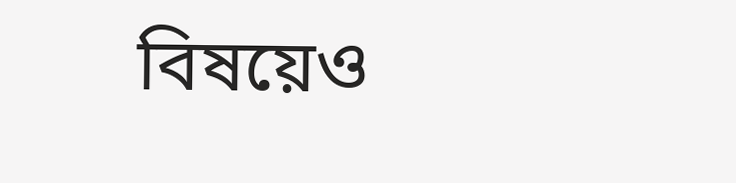বিষয়েও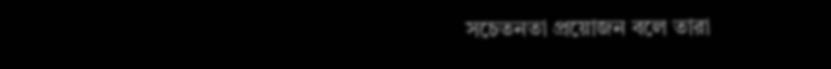সচেতনতা প্রয়োজন বলে তারা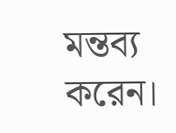মন্তব্য করেন।